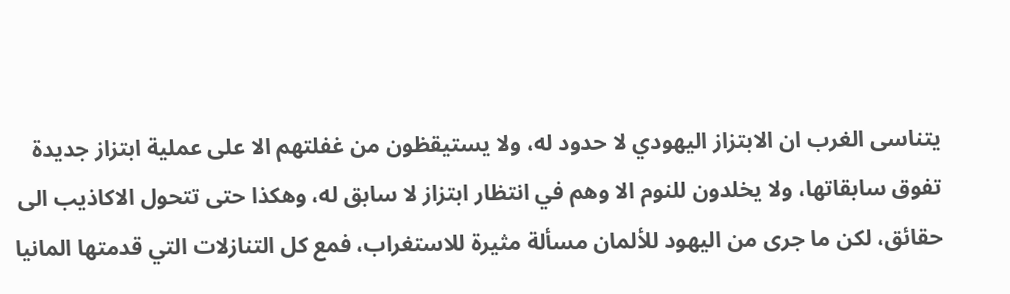يتناسى الغرب ان الابتزاز اليهودي لا حدود له، ولا يستيقظون من غفلتهم الا على عملية ابتزاز جديدة تفوق سابقاتها، ولا يخلدون للنوم الا وهم في انتظار ابتزاز لا سابق له، وهكذا حتى تتحول الاكاذيب الى حقائق، لكن ما جرى من اليهود للألمان مسألة مثيرة للاستغراب، فمع كل التنازلات التي قدمتها المانيا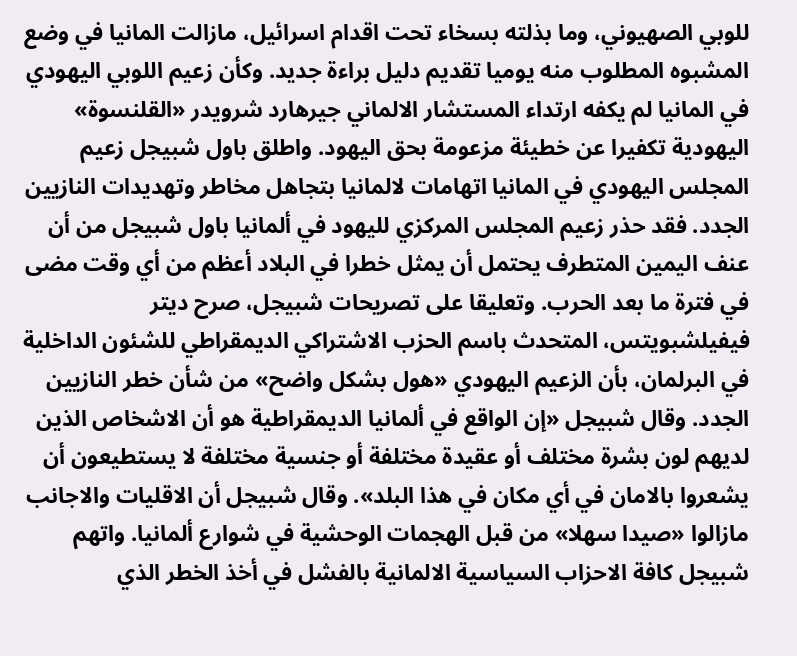للوبي الصهيوني، وما بذلته بسخاء تحت اقدام اسرائيل، مازالت المانيا في وضع المشبوه المطلوب منه يوميا تقديم دليل براءة جديد. وكأن زعيم اللوبي اليهودي في المانيا لم يكفه ارتداء المستشار الالماني جيرهارد شرويدر «القلنسوة» اليهودية تكفيرا عن خطيئة مزعومة بحق اليهود. واطلق باول شبيجل زعيم المجلس اليهودي في المانيا اتهامات لالمانيا بتجاهل مخاطر وتهديدات النازيين الجدد. فقد حذر زعيم المجلس المركزي لليهود في ألمانيا باول شبيجل من أن عنف اليمين المتطرف يحتمل أن يمثل خطرا في البلاد أعظم من أي وقت مضى في فترة ما بعد الحرب. وتعليقا على تصريحات شبيجل، صرح ديتر فيفيلشبويتس، المتحدث باسم الحزب الاشتراكي الديمقراطي للشئون الداخلية في البرلمان، بأن الزعيم اليهودي «هول بشكل واضح» من شأن خطر النازيين الجدد. وقال شبيجل «إن الواقع في ألمانيا الديمقراطية هو أن الاشخاص الذين لديهم لون بشرة مختلف أو عقيدة مختلفة أو جنسية مختلفة لا يستطيعون أن يشعروا بالامان في أي مكان في هذا البلد». وقال شبيجل أن الاقليات والاجانب مازالوا «صيدا سهلا» من قبل الهجمات الوحشية في شوارع ألمانيا. واتهم شبيجل كافة الاحزاب السياسية الالمانية بالفشل في أخذ الخطر الذي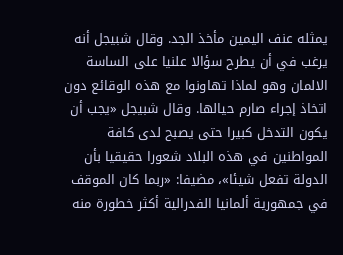يمثله عنف اليمين مأخذ الجد. وقال شبيجل أنه يرغب في أن يطرح سؤالا علنيا على الساسة الالمان وهو لماذا تهاونوا مع هذه الوقائع دون اتخاذ إجراء صارم حيالها. وقال شبيجل «يجب أن يكون التدخل كبيرا حتى يصبح لدى كافة المواطنين في هذه البلاد شعورا حقيقيا بأن الدولة تفعل شيئا»، مضيفا: «ربما كان الموقف في جمهورية ألمانيا الفدرالية أكثر خطورة منه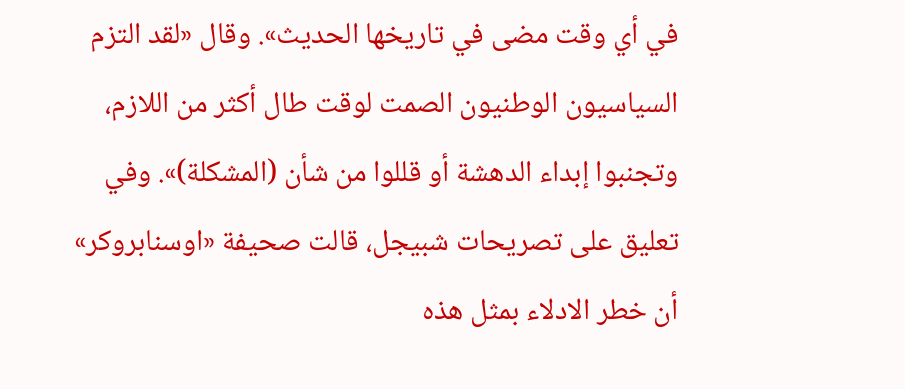في أي وقت مضى في تاريخها الحديث». وقال «لقد التزم السياسيون الوطنيون الصمت لوقت طال أكثر من اللازم، وتجنبوا إبداء الدهشة أو قللوا من شأن (المشكلة)». وفي تعليق على تصريحات شبيجل، قالت صحيفة «اوسنابروكر» أن خطر الادلاء بمثل هذه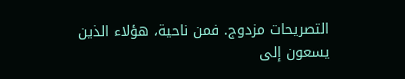التصريحات مزدوج. فمن ناحية، هؤلاء الذين يسعون إلى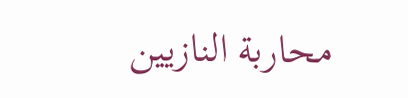محاربة النازيين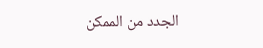الجدد من الممكن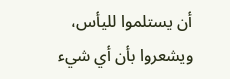أن يستلموا لليأس، ويشعروا بأن أي شيء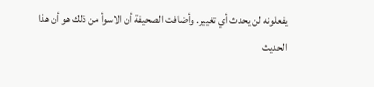يفعلونه لن يحدث أي تغيير. وأضافت الصحيفة أن الاسوأ من ذلك هو أن هذا الحديث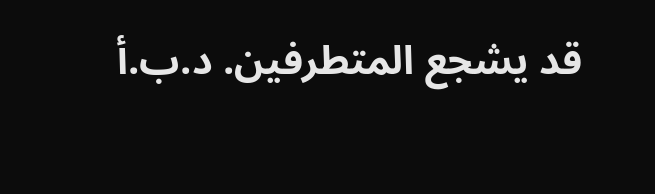قد يشجع المتطرفين. د.ب.أ